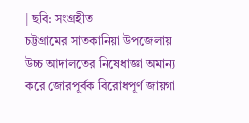| ছবি: সংগ্রহীত
চট্টগ্রামের সাতকানিয়া উপজেলায় উচ্চ আদালতের নিষেধাজ্ঞা অমান্য করে জোরপূর্বক বিরোধপূর্ণ জায়গা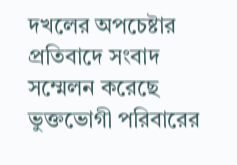দখলের অপচেষ্টার প্রতিবাদে সংবাদ সম্মেলন করেছে ভুক্তভোগী পরিবারের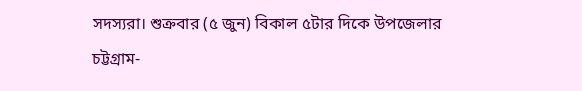সদস্যরা। শুক্রবার (৫ জুন) বিকাল ৫টার দিকে উপজেলার চট্টগ্রাম-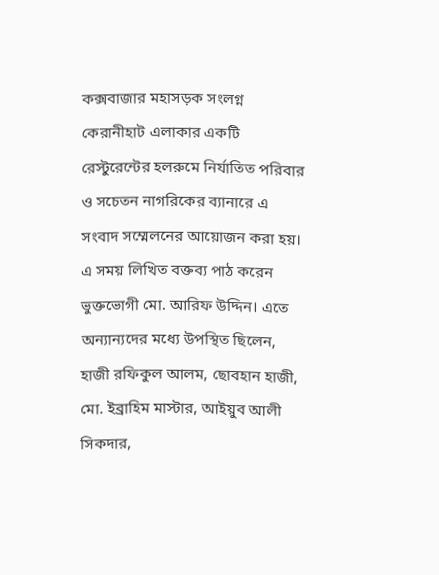কক্সবাজার মহাসড়ক সংলগ্ন কেরানীহাট এলাকার একটি রেস্টুরেন্টের হলরুমে নির্যাতিত পরিবার ও সচেতন নাগরিকের ব্যানারে এ সংবাদ সম্মেলনের আয়োজন করা হয়। এ সময় লিখিত বক্তব্য পাঠ করেন ভুক্তভোগী মো. আরিফ উদ্দিন। এতে অন্যান্যদের মধ্যে উপস্থিত ছিলেন, হাজী রফিকুল আলম, ছোবহান হাজী, মো. ইব্রাহিম মাস্টার, আইয়ুব আলী সিকদার,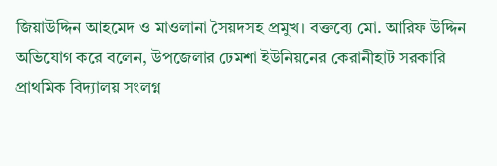জিয়াউদ্দিন আহমেদ ও মাওলানা সৈয়দসহ প্রমুখ। বক্তব্যে মো. আরিফ উদ্দিন অভিযোগ করে বলেন, উপজেলার ঢেমশা ইউনিয়নের কেরানীহাট সরকারি প্রাথমিক বিদ্যালয় সংলগ্ন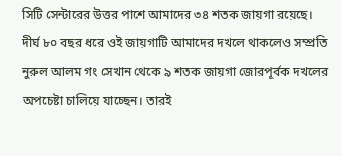সিটি সেন্টারের উত্তর পাশে আমাদের ৩৪ শতক জায়গা রয়েছে। দীর্ঘ ৮০ বছর ধরে ওই জায়গাটি আমাদের দখলে থাকলেও সম্প্রতি নুরুল আলম গং সেখান থেকে ৯ শতক জায়গা জোরপূর্বক দখলের অপচেষ্টা চালিয়ে যাচ্ছেন। তারই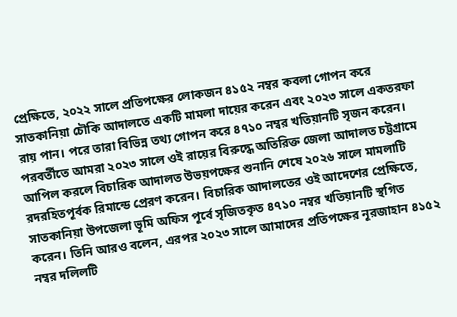প্রেক্ষিতে, ২০২২ সালে প্রতিপক্ষের লোকজন ৪১৫২ নম্বর কবলা গোপন করে সাতকানিয়া চৌকি আদালতে একটি মামলা দায়ের করেন এবং ২০২৩ সালে একতরফা রায় পান। পরে তারা বিভিন্ন তথ্য গোপন করে ৪৭১০ নম্বর খতিয়ানটি সৃজন করেন। পরবর্তীতে আমরা ২০২৩ সালে ওই রায়ের বিরুদ্ধে অতিরিক্ত জেলা আদালত চট্টগ্রামে আপিল করলে বিচারিক আদালত উভয়পক্ষের শুনানি শেষে ২০২৬ সালে মামলাটি রদরহিতপূর্বক রিমান্ডে প্রেরণ করেন। বিচারিক আদালতের ওই আদেশের প্রেক্ষিতে, সাতকানিয়া উপজেলা ভূমি অফিস পূর্বে সৃজিতকৃত ৪৭১০ নম্বর খতিয়ানটি স্থগিত করেন। তিনি আরও বলেন, এরপর ২০২৩ সালে আমাদের প্রতিপক্ষের নূরজাহান ৪১৫২ নম্বর দলিলটি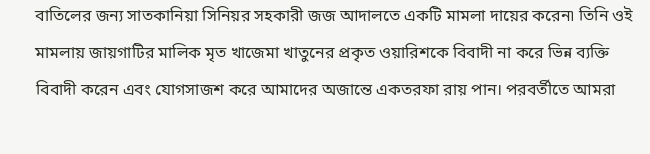বাতিলের জন্য সাতকানিয়া সিনিয়র সহকারী জজ আদালতে একটি মামলা দায়ের করেন৷ তিনি ওই মামলায় জায়গাটির মালিক মৃত খাজেমা খাতুনের প্রকৃত ওয়ারিশকে বিবাদী না করে ভিন্ন ব্যক্তি বিবাদী করেন এবং যোগসাজশ করে আমাদের অজান্তে একতরফা রায় পান। পরবর্তীতে আমরা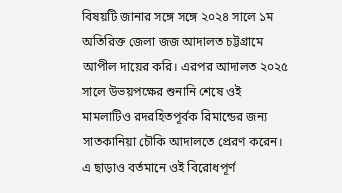বিষয়টি জানার সঙ্গে সঙ্গে ২০২৪ সালে ১ম অতিরিক্ত জেলা জজ আদালত চট্টগ্রামে আপীল দায়ের করি। এরপর আদালত ২০২৫ সালে উভয়পক্ষের শুনানি শেষে ওই মামলাটিও রদরহিতপূর্বক রিমান্ডের জন্য সাতকানিয়া চৌকি আদালতে প্রেরণ করেন। এ ছাড়াও বর্তমানে ওই বিরোধপূর্ণ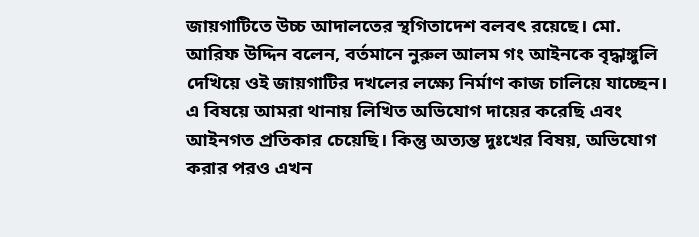জায়গাটিতে উচ্চ আদালতের স্থগিতাদেশ বলবৎ রয়েছে। মো. আরিফ উদ্দিন বলেন, বর্তমানে নুরুল আলম গং আইনকে বৃদ্ধাঙ্গুলি দেখিয়ে ওই জায়গাটির দখলের লক্ষ্যে নির্মাণ কাজ চালিয়ে যাচ্ছেন। এ বিষয়ে আমরা থানায় লিখিত অভিযোগ দায়ের করেছি এবং আইনগত প্রতিকার চেয়েছি। কিন্তু অত্যন্ত দুঃখের বিষয়, অভিযোগ করার পরও এখন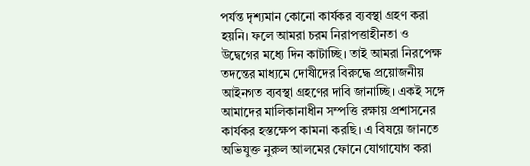পর্যন্ত দৃশ্যমান কোনো কার্যকর ব্যবস্থা গ্রহণ করা হয়নি। ফলে আমরা চরম নিরাপত্তাহীনতা ও উদ্বেগের মধ্যে দিন কাটাচ্ছি। তাই আমরা নিরপেক্ষ তদন্তের মাধ্যমে দোষীদের বিরুদ্ধে প্রয়োজনীয় আইনগত ব্যবস্থা গ্রহণের দাবি জানাচ্ছি। একই সঙ্গে আমাদের মালিকানাধীন সম্পত্তি রক্ষায় প্রশাসনের কার্যকর হস্তক্ষেপ কামনা করছি। এ বিষয়ে জানতে অভিযুক্ত নুরুল আলমের ফোনে যোগাযোগ করা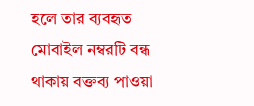হলে তার ব্যবহৃত মোবাইল নম্বরটি বন্ধ থাকায় বক্তব্য পাওয়া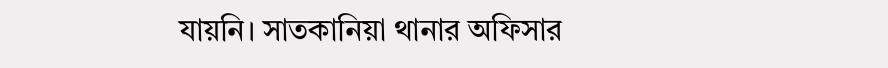যায়নি। সাতকানিয়া থানার অফিসার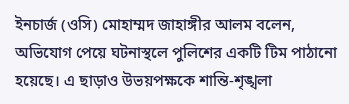ইনচার্জ (ওসি) মোহাম্মদ জাহাঙ্গীর আলম বলেন, অভিযোগ পেয়ে ঘটনাস্থলে পুলিশের একটি টিম পাঠানো হয়েছে। এ ছাড়াও উভয়পক্ষকে শান্তি-শৃঙ্খলা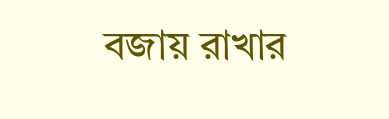বজায় রাখার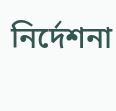নির্দেশনা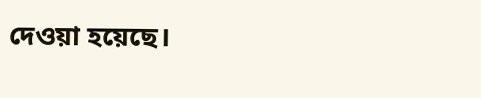দেওয়া হয়েছে।